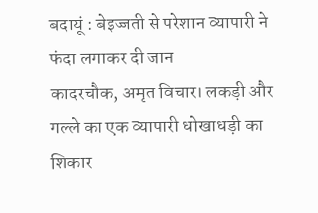बदायूं : बेइज्जती से परेशान व्यापारी ने फंदा लगाकर दी जान
कादरचौक, अमृत विचार। लकड़ी और गल्ले का एक व्यापारी धोखाधड़ी का शिकार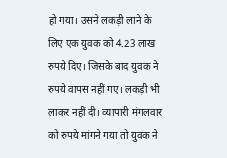हो गया। उसने लकड़ी लाने के लिए एक युवक को 4.23 लाख रुपये दिए। जिसके बाद युवक ने रुपये वापस नहीं गए। लकड़ी भी लाकर नहीं दी। व्यापारी मंगलवार को रुपये मांगने गया तो युवक ने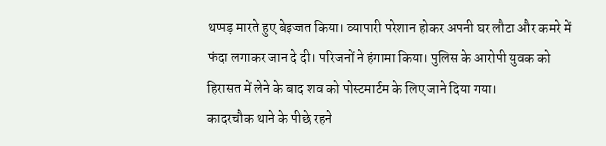थप्पड़ मारते हुए बेइज्जत किया। व्यापारी परेशान होकर अपनी घर लौटा और कमरे में फंदा लगाकर जान दे दी। परिजनों ने हंगामा किया। पुलिस के आरोपी युवक को हिरासत में लेने के बाद शव को पोस्टमार्टम के लिए जाने दिया गया।
कादरचौक थाने के पीछे रहने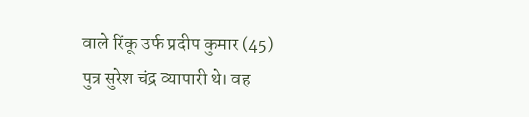वाले रिंकू उर्फ प्रदीप कुमार (45) पुत्र सुरेश चंद्र व्यापारी थे। वह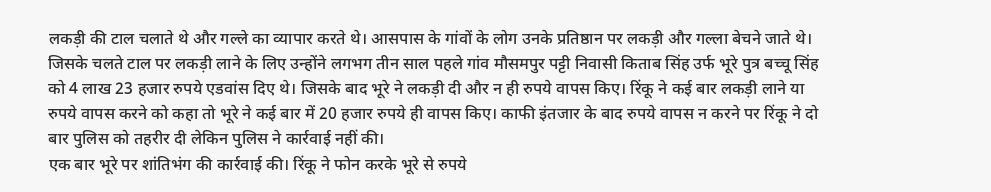लकड़ी की टाल चलाते थे और गल्ले का व्यापार करते थे। आसपास के गांवों के लोग उनके प्रतिष्ठान पर लकड़ी और गल्ला बेचने जाते थे। जिसके चलते टाल पर लकड़ी लाने के लिए उन्होंने लगभग तीन साल पहले गांव मौसमपुर पट्टी निवासी किताब सिंह उर्फ भूरे पुत्र बच्चू सिंह को 4 लाख 23 हजार रुपये एडवांस दिए थे। जिसके बाद भूरे ने लकड़ी दी और न ही रुपये वापस किए। रिंकू ने कई बार लकड़ी लाने या रुपये वापस करने को कहा तो भूरे ने कई बार में 20 हजार रुपये ही वापस किए। काफी इंतजार के बाद रुपये वापस न करने पर रिंकू ने दो बार पुलिस को तहरीर दी लेकिन पुलिस ने कार्रवाई नहीं की।
एक बार भूरे पर शांतिभंग की कार्रवाई की। रिंकू ने फोन करके भूरे से रुपये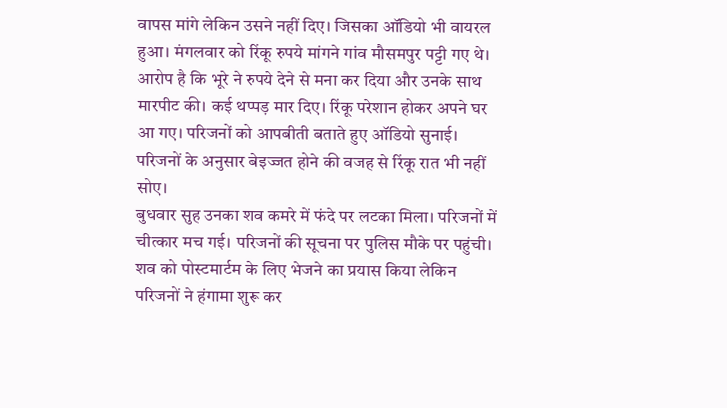वापस मांगे लेकिन उसने नहीं दिए। जिसका ऑडियो भी वायरल हुआ। मंगलवार को रिंकू रुपये मांगने गांव मौसमपुर पट्टी गए थे। आरोप है कि भूरे ने रुपये देने से मना कर दिया और उनके साथ मारपीट की। कई थप्पड़ मार दिए। रिंकू परेशान होकर अपने घर आ गए। परिजनों को आपबीती बताते हुए ऑडियो सुनाई। परिजनों के अनुसार बेइज्जत होने की वजह से रिंकू रात भी नहीं सोए।
बुधवार सुह उनका शव कमरे में फंदे पर लटका मिला। परिजनों में चीत्कार मच गई। परिजनों की सूचना पर पुलिस मौके पर पहुंची। शव को पोस्टमार्टम के लिए भेजने का प्रयास किया लेकिन परिजनों ने हंगामा शुरू कर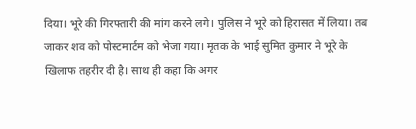दिया। भूरे की गिरफ्तारी की मांग करने लगे। पुलिस ने भूरे को हिरासत में लिया। तब जाकर शव को पोस्टमार्टम को भेजा गया। मृतक के भाई सुमित कुमार ने भूरे के खिलाफ तहरीर दी है। साथ ही कहा कि अगर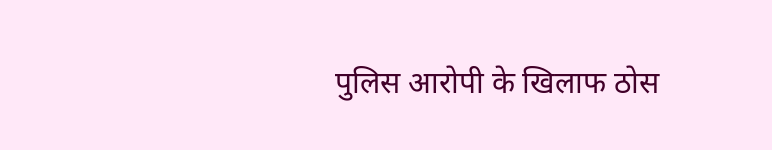पुलिस आरोपी के खिलाफ ठोस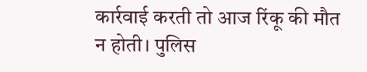कार्रवाई करती तो आज रिंकू की मौत न होती। पुलिस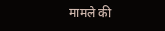मामले की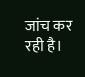जांच कर रही है।